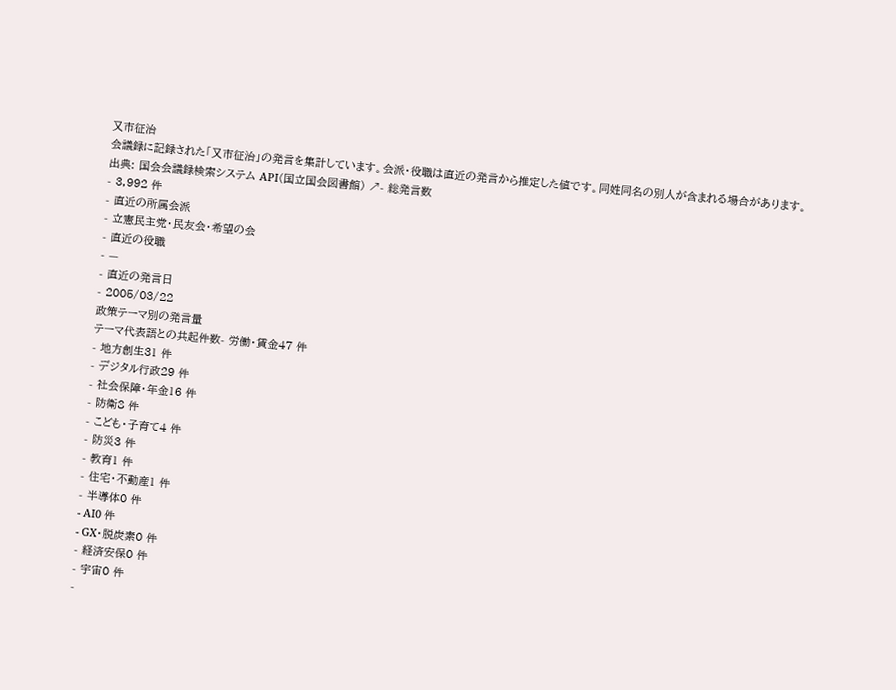又市征治
会議録に記録された「又市征治」の発言を集計しています。会派・役職は直近の発言から推定した値です。同姓同名の別人が含まれる場合があります。
出典: 国会会議録検索システム API(国立国会図書館) ↗- 総発言数
- 3,992 件
- 直近の所属会派
- 立憲民主党・民友会・希望の会
- 直近の役職
- —
- 直近の発言日
- 2005/03/22
政策テーマ別の発言量
テーマ代表語との共起件数- 労働・賃金47 件
- 地方創生31 件
- デジタル行政29 件
- 社会保障・年金16 件
- 防衛8 件
- こども・子育て4 件
- 防災3 件
- 教育1 件
- 住宅・不動産1 件
- 半導体0 件
- AI0 件
- GX・脱炭素0 件
- 経済安保0 件
- 宇宙0 件
-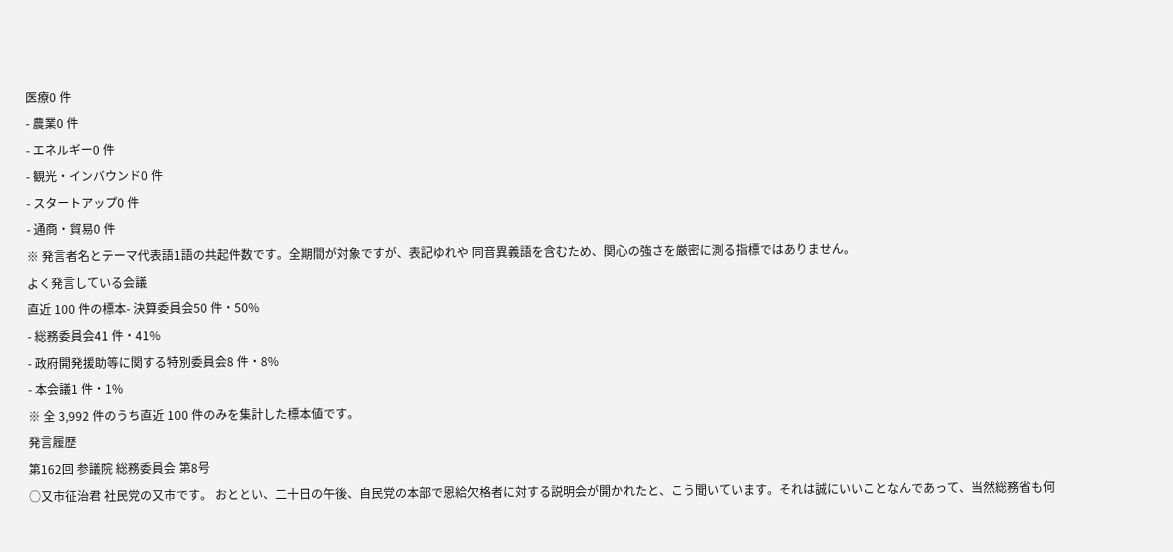医療0 件
- 農業0 件
- エネルギー0 件
- 観光・インバウンド0 件
- スタートアップ0 件
- 通商・貿易0 件
※ 発言者名とテーマ代表語1語の共起件数です。全期間が対象ですが、表記ゆれや 同音異義語を含むため、関心の強さを厳密に測る指標ではありません。
よく発言している会議
直近 100 件の標本- 決算委員会50 件・50%
- 総務委員会41 件・41%
- 政府開発援助等に関する特別委員会8 件・8%
- 本会議1 件・1%
※ 全 3,992 件のうち直近 100 件のみを集計した標本値です。
発言履歴
第162回 参議院 総務委員会 第8号
○又市征治君 社民党の又市です。 おととい、二十日の午後、自民党の本部で恩給欠格者に対する説明会が開かれたと、こう聞いています。それは誠にいいことなんであって、当然総務省も何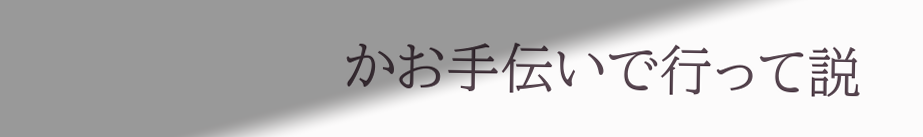かお手伝いで行って説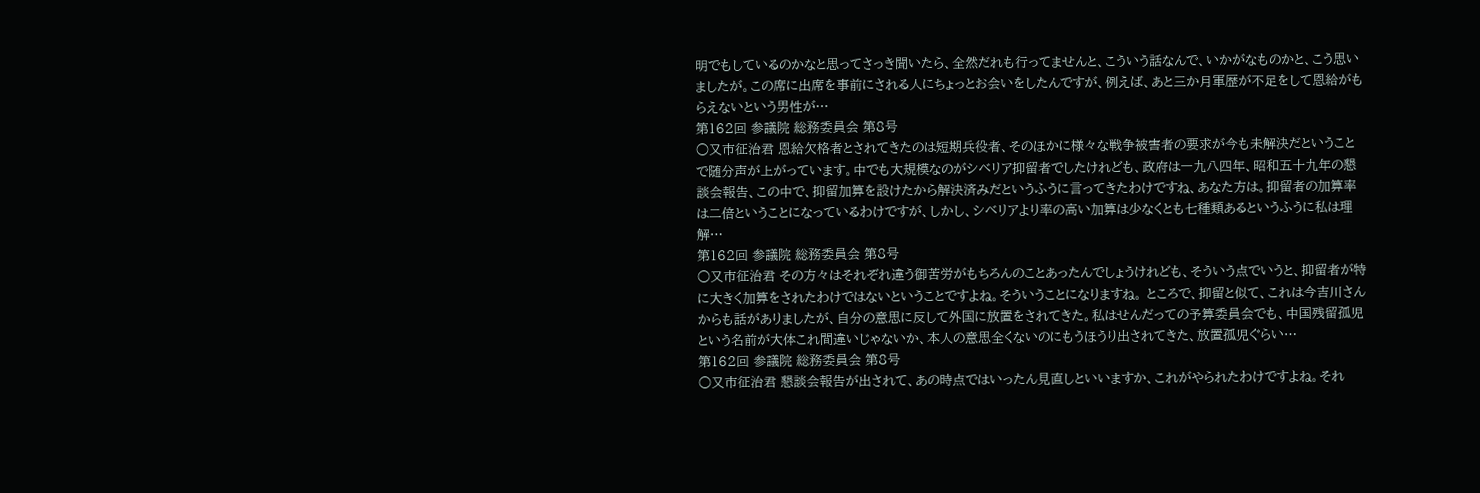明でもしているのかなと思ってさっき聞いたら、全然だれも行ってませんと、こういう話なんで、いかがなものかと、こう思いましたが。この席に出席を事前にされる人にちょっとお会いをしたんですが、例えば、あと三か月軍歴が不足をして恩給がもらえないという男性が…
第162回 参議院 総務委員会 第8号
○又市征治君 恩給欠格者とされてきたのは短期兵役者、そのほかに様々な戦争被害者の要求が今も未解決だということで随分声が上がっています。中でも大規模なのがシベリア抑留者でしたけれども、政府は一九八四年、昭和五十九年の懇談会報告、この中で、抑留加算を設けたから解決済みだというふうに言ってきたわけですね、あなた方は。抑留者の加算率は二倍ということになっているわけですが、しかし、シベリアより率の高い加算は少なくとも七種類あるというふうに私は理解…
第162回 参議院 総務委員会 第8号
○又市征治君 その方々はそれぞれ違う御苦労がもちろんのことあったんでしょうけれども、そういう点でいうと、抑留者が特に大きく加算をされたわけではないということですよね。そういうことになりますね。 ところで、抑留と似て、これは今吉川さんからも話がありましたが、自分の意思に反して外国に放置をされてきた。私はせんだっての予算委員会でも、中国残留孤児という名前が大体これ間違いじゃないか、本人の意思全くないのにもうほうり出されてきた、放置孤児ぐらい…
第162回 参議院 総務委員会 第8号
○又市征治君 懇談会報告が出されて、あの時点ではいったん見直しといいますか、これがやられたわけですよね。それ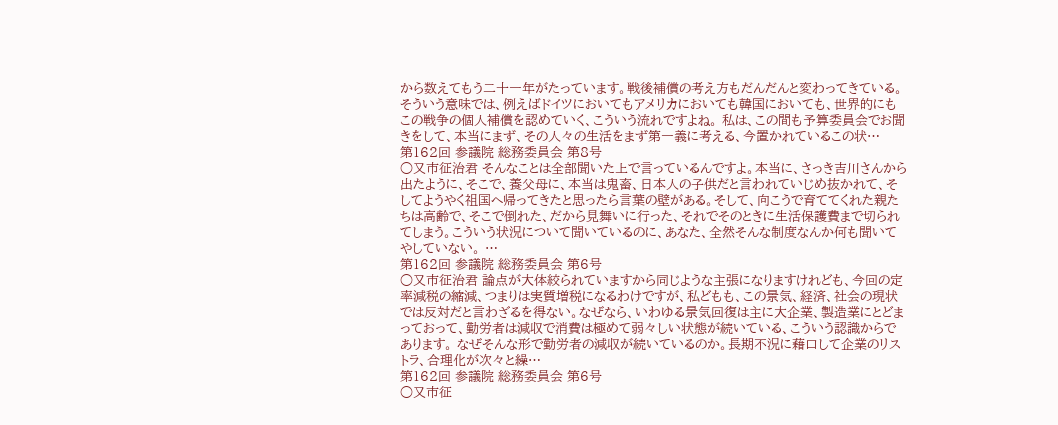から数えてもう二十一年がたっています。戦後補償の考え方もだんだんと変わってきている。そういう意味では、例えばドイツにおいてもアメリカにおいても韓国においても、世界的にもこの戦争の個人補償を認めていく、こういう流れですよね。 私は、この間も予算委員会でお聞きをして、本当にまず、その人々の生活をまず第一義に考える、今置かれているこの状…
第162回 参議院 総務委員会 第8号
○又市征治君 そんなことは全部聞いた上で言っているんですよ。本当に、さっき吉川さんから出たように、そこで、養父母に、本当は鬼畜、日本人の子供だと言われていじめ抜かれて、そしてようやく祖国へ帰ってきたと思ったら言葉の壁がある。そして、向こうで育ててくれた親たちは高齢で、そこで倒れた、だから見舞いに行った、それでそのときに生活保護費まで切られてしまう。こういう状況について聞いているのに、あなた、全然そんな制度なんか何も聞いてやしていない。 …
第162回 参議院 総務委員会 第6号
○又市征治君 論点が大体絞られていますから同じような主張になりますけれども、今回の定率減税の縮減、つまりは実質増税になるわけですが、私どもも、この景気、経済、社会の現状では反対だと言わざるを得ない。なぜなら、いわゆる景気回復は主に大企業、製造業にとどまっておって、勤労者は減収で消費は極めて弱々しい状態が続いている、こういう認識からであります。 なぜそんな形で勤労者の減収が続いているのか。長期不況に藉口して企業のリストラ、合理化が次々と繰…
第162回 参議院 総務委員会 第6号
○又市征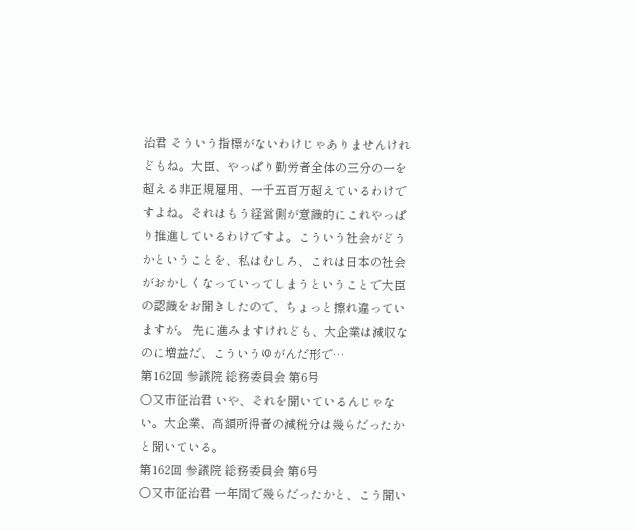治君 そういう指標がないわけじゃありませんけれどもね。大臣、やっぱり勤労者全体の三分の一を超える非正規雇用、一千五百万超えているわけですよね。それはもう経営側が意識的にこれやっぱり推進しているわけですよ。こういう社会がどうかということを、私はむしろ、これは日本の社会がおかしくなっていってしまうということで大臣の認識をお聞きしたので、ちょっと擦れ違っていますが。 先に進みますけれども、大企業は減収なのに増益だ、こういうゆがんだ形で…
第162回 参議院 総務委員会 第6号
○又市征治君 いや、それを聞いているんじゃない。大企業、高額所得者の減税分は幾らだったかと聞いている。
第162回 参議院 総務委員会 第6号
○又市征治君 一年間で幾らだったかと、こう聞い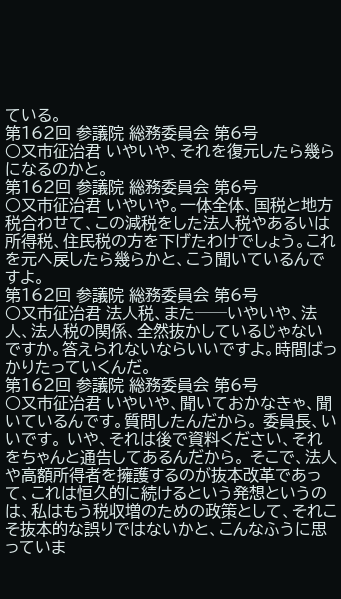ている。
第162回 参議院 総務委員会 第6号
○又市征治君 いやいや、それを復元したら幾らになるのかと。
第162回 参議院 総務委員会 第6号
○又市征治君 いやいや。一体全体、国税と地方税合わせて、この減税をした法人税やあるいは所得税、住民税の方を下げたわけでしょう。これを元へ戻したら幾らかと、こう聞いているんですよ。
第162回 参議院 総務委員会 第6号
○又市征治君 法人税、また──いやいや、法人、法人税の関係、全然抜かしているじゃないですか。答えられないならいいですよ。時間ばっかりたっていくんだ。
第162回 参議院 総務委員会 第6号
○又市征治君 いやいや、聞いておかなきゃ、聞いているんです。質問したんだから。 委員長、いいです。 いや、それは後で資料ください、それをちゃんと通告してあるんだから。 そこで、法人や高額所得者を擁護するのが抜本改革であって、これは恒久的に続けるという発想というのは、私はもう税収増のための政策として、それこそ抜本的な誤りではないかと、こんなふうに思っていま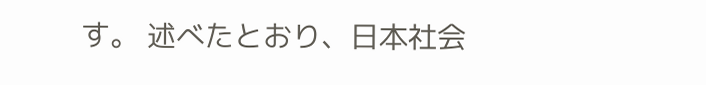す。 述べたとおり、日本社会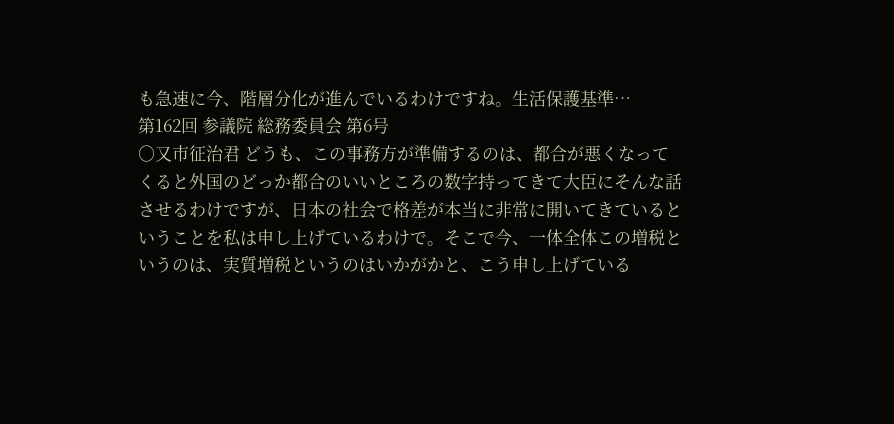も急速に今、階層分化が進んでいるわけですね。生活保護基準…
第162回 参議院 総務委員会 第6号
○又市征治君 どうも、この事務方が準備するのは、都合が悪くなってくると外国のどっか都合のいいところの数字持ってきて大臣にそんな話させるわけですが、日本の社会で格差が本当に非常に開いてきているということを私は申し上げているわけで。そこで今、一体全体この増税というのは、実質増税というのはいかがかと、こう申し上げている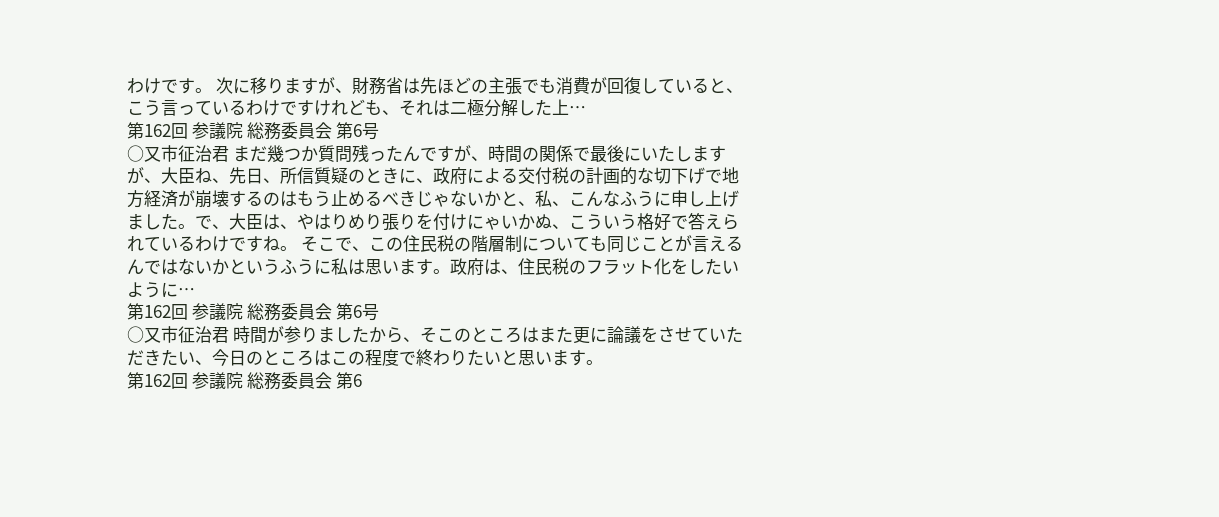わけです。 次に移りますが、財務省は先ほどの主張でも消費が回復していると、こう言っているわけですけれども、それは二極分解した上…
第162回 参議院 総務委員会 第6号
○又市征治君 まだ幾つか質問残ったんですが、時間の関係で最後にいたしますが、大臣ね、先日、所信質疑のときに、政府による交付税の計画的な切下げで地方経済が崩壊するのはもう止めるべきじゃないかと、私、こんなふうに申し上げました。で、大臣は、やはりめり張りを付けにゃいかぬ、こういう格好で答えられているわけですね。 そこで、この住民税の階層制についても同じことが言えるんではないかというふうに私は思います。政府は、住民税のフラット化をしたいように…
第162回 参議院 総務委員会 第6号
○又市征治君 時間が参りましたから、そこのところはまた更に論議をさせていただきたい、今日のところはこの程度で終わりたいと思います。
第162回 参議院 総務委員会 第6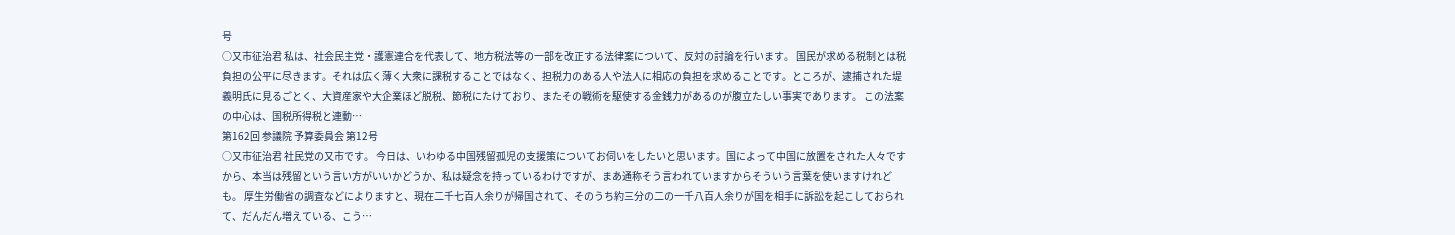号
○又市征治君 私は、社会民主党・護憲連合を代表して、地方税法等の一部を改正する法律案について、反対の討論を行います。 国民が求める税制とは税負担の公平に尽きます。それは広く薄く大衆に課税することではなく、担税力のある人や法人に相応の負担を求めることです。ところが、逮捕された堤義明氏に見るごとく、大資産家や大企業ほど脱税、節税にたけており、またその戦術を駆使する金銭力があるのが腹立たしい事実であります。 この法案の中心は、国税所得税と連動…
第162回 参議院 予算委員会 第12号
○又市征治君 社民党の又市です。 今日は、いわゆる中国残留孤児の支援策についてお伺いをしたいと思います。国によって中国に放置をされた人々ですから、本当は残留という言い方がいいかどうか、私は疑念を持っているわけですが、まあ通称そう言われていますからそういう言葉を使いますけれども。 厚生労働省の調査などによりますと、現在二千七百人余りが帰国されて、そのうち約三分の二の一千八百人余りが国を相手に訴訟を起こしておられて、だんだん増えている、こう…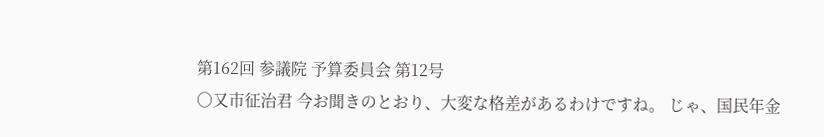第162回 参議院 予算委員会 第12号
○又市征治君 今お聞きのとおり、大変な格差があるわけですね。 じゃ、国民年金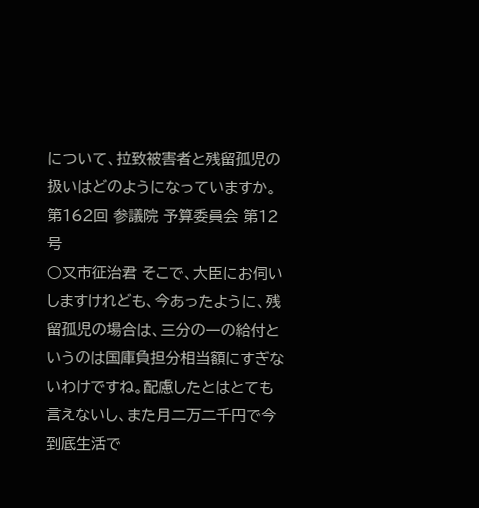について、拉致被害者と残留孤児の扱いはどのようになっていますか。
第162回 参議院 予算委員会 第12号
○又市征治君 そこで、大臣にお伺いしますけれども、今あったように、残留孤児の場合は、三分の一の給付というのは国庫負担分相当額にすぎないわけですね。配慮したとはとても言えないし、また月二万二千円で今到底生活で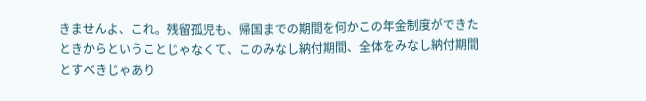きませんよ、これ。残留孤児も、帰国までの期間を何かこの年金制度ができたときからということじゃなくて、このみなし納付期間、全体をみなし納付期間とすべきじゃあり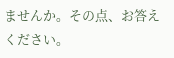ませんか。その点、お答えください。